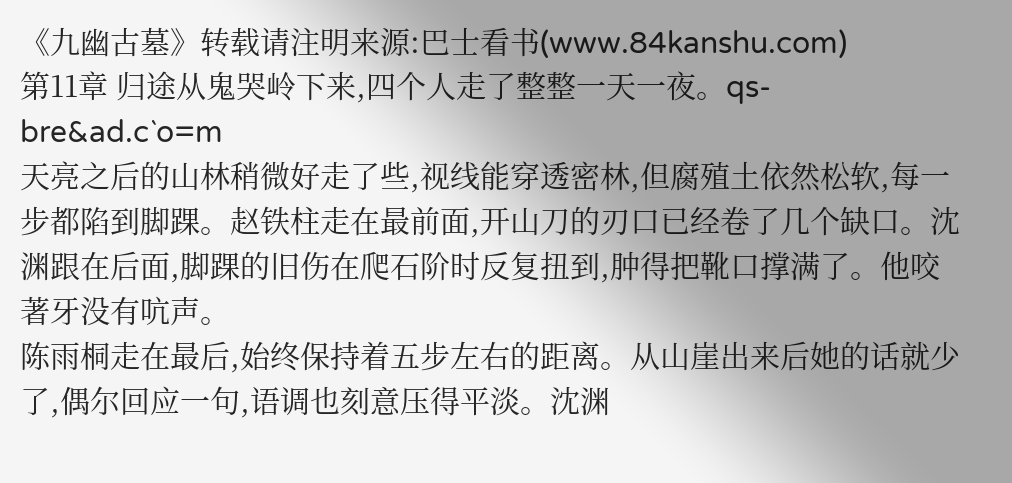《九幽古墓》转载请注明来源:巴士看书(www.84kanshu.com)
第11章 归途从鬼哭岭下来,四个人走了整整一天一夜。qs-bre&ad.c`o=m
天亮之后的山林稍微好走了些,视线能穿透密林,但腐殖土依然松软,每一步都陷到脚踝。赵铁柱走在最前面,开山刀的刃口已经卷了几个缺口。沈渊跟在后面,脚踝的旧伤在爬石阶时反复扭到,肿得把靴口撑满了。他咬著牙没有吭声。
陈雨桐走在最后,始终保持着五步左右的距离。从山崖出来后她的话就少了,偶尔回应一句,语调也刻意压得平淡。沈渊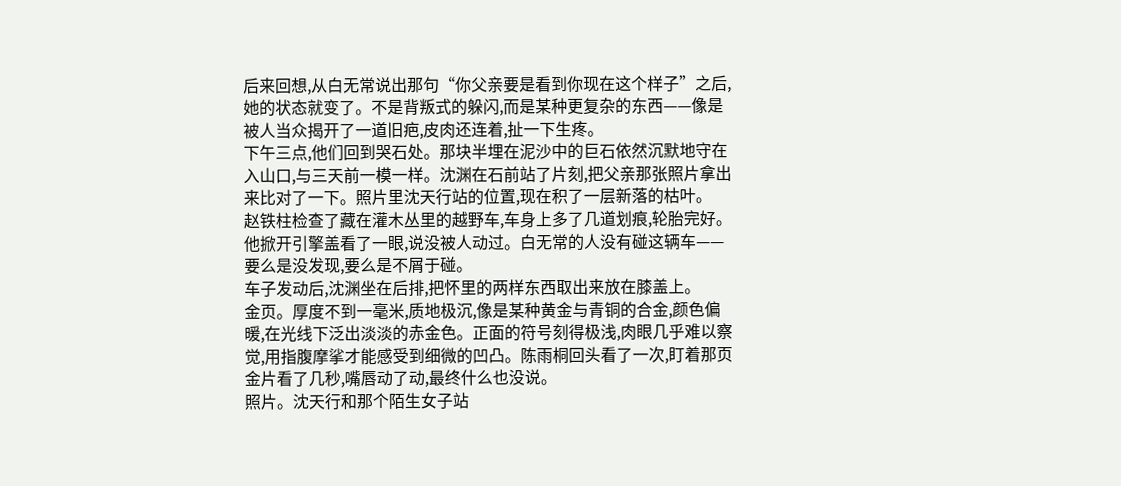后来回想,从白无常说出那句“你父亲要是看到你现在这个样子”之后,她的状态就变了。不是背叛式的躲闪,而是某种更复杂的东西——像是被人当众揭开了一道旧疤,皮肉还连着,扯一下生疼。
下午三点,他们回到哭石处。那块半埋在泥沙中的巨石依然沉默地守在入山口,与三天前一模一样。沈渊在石前站了片刻,把父亲那张照片拿出来比对了一下。照片里沈天行站的位置,现在积了一层新落的枯叶。
赵铁柱检查了藏在灌木丛里的越野车,车身上多了几道划痕,轮胎完好。他掀开引擎盖看了一眼,说没被人动过。白无常的人没有碰这辆车——要么是没发现,要么是不屑于碰。
车子发动后,沈渊坐在后排,把怀里的两样东西取出来放在膝盖上。
金页。厚度不到一毫米,质地极沉,像是某种黄金与青铜的合金,颜色偏暖,在光线下泛出淡淡的赤金色。正面的符号刻得极浅,肉眼几乎难以察觉,用指腹摩挲才能感受到细微的凹凸。陈雨桐回头看了一次,盯着那页金片看了几秒,嘴唇动了动,最终什么也没说。
照片。沈天行和那个陌生女子站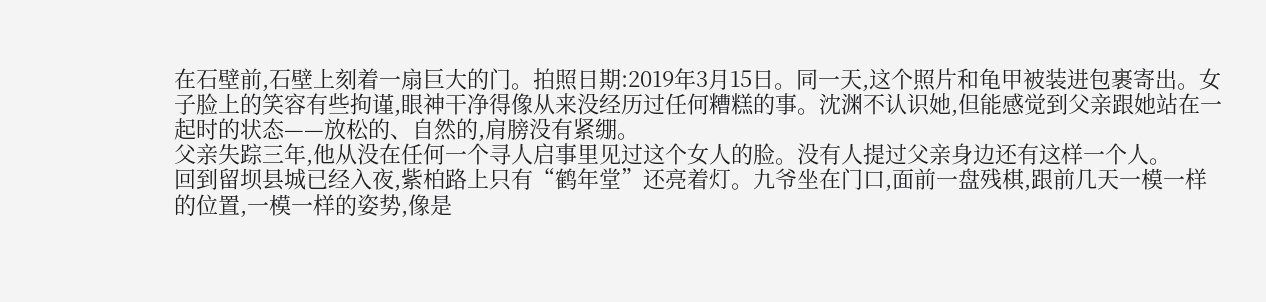在石壁前,石壁上刻着一扇巨大的门。拍照日期:2019年3月15日。同一天,这个照片和龟甲被装进包裹寄出。女子脸上的笑容有些拘谨,眼神干净得像从来没经历过任何糟糕的事。沈渊不认识她,但能感觉到父亲跟她站在一起时的状态——放松的、自然的,肩膀没有紧绷。
父亲失踪三年,他从没在任何一个寻人启事里见过这个女人的脸。没有人提过父亲身边还有这样一个人。
回到留坝县城已经入夜,紫柏路上只有“鹤年堂”还亮着灯。九爷坐在门口,面前一盘残棋,跟前几天一模一样的位置,一模一样的姿势,像是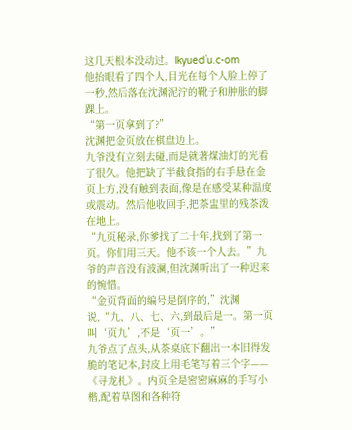这几天根本没动过。lkyued`u.c-om
他抬眼看了四个人,目光在每个人脸上停了一秒,然后落在沈渊泥泞的靴子和肿胀的脚踝上。
“第一页拿到了?”
沈渊把金页放在棋盘边上。
九爷没有立刻去碰,而是就著煤油灯的光看了很久。他把缺了半截食指的右手悬在金页上方,没有触到表面,像是在感受某种温度或震动。然后他收回手,把茶盅里的残茶泼在地上。
“九页秘录,你爹找了二十年,找到了第一页。你们用三天。他不该一个人去。”九爷的声音没有波澜,但沈渊听出了一种迟来的惋惜。
“金页背面的编号是倒序的,”沈渊说,“九、八、七、六,到最后是一。第一页叫‘页九’,不是‘页一’。”
九爷点了点头,从茶桌底下翻出一本旧得发脆的笔记本,封皮上用毛笔写着三个字——《寻龙札》。内页全是密密麻麻的手写小楷,配着草图和各种符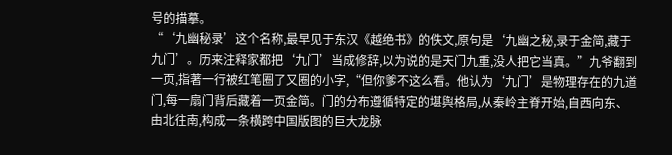号的描摹。
“‘九幽秘录’这个名称,最早见于东汉《越绝书》的佚文,原句是‘九幽之秘,录于金简,藏于九门’。历来注释家都把‘九门’当成修辞,以为说的是天门九重,没人把它当真。”九爷翻到一页,指著一行被红笔圈了又圈的小字,“但你爹不这么看。他认为‘九门’是物理存在的九道门,每一扇门背后藏着一页金简。门的分布遵循特定的堪舆格局,从秦岭主脊开始,自西向东、由北往南,构成一条横跨中国版图的巨大龙脉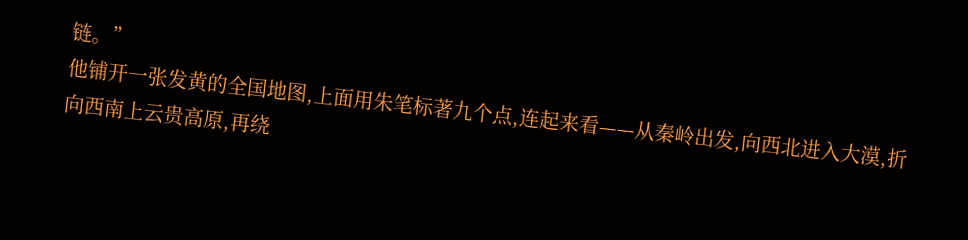链。”
他铺开一张发黄的全国地图,上面用朱笔标著九个点,连起来看——从秦岭出发,向西北进入大漠,折向西南上云贵高原,再绕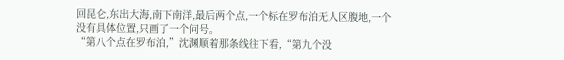回昆仑,东出大海,南下南洋,最后两个点,一个标在罗布泊无人区腹地,一个没有具体位置,只画了一个问号。
“第八个点在罗布泊,”沈渊顺着那条线往下看,“第九个没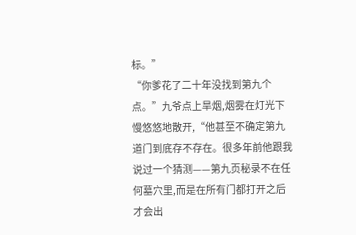标。”
“你爹花了二十年没找到第九个点。”九爷点上旱烟,烟雾在灯光下慢悠悠地散开,“他甚至不确定第九道门到底存不存在。很多年前他跟我说过一个猜测——第九页秘录不在任何墓穴里,而是在所有门都打开之后才会出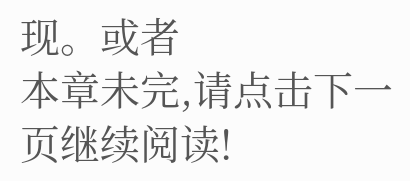现。或者
本章未完,请点击下一页继续阅读!